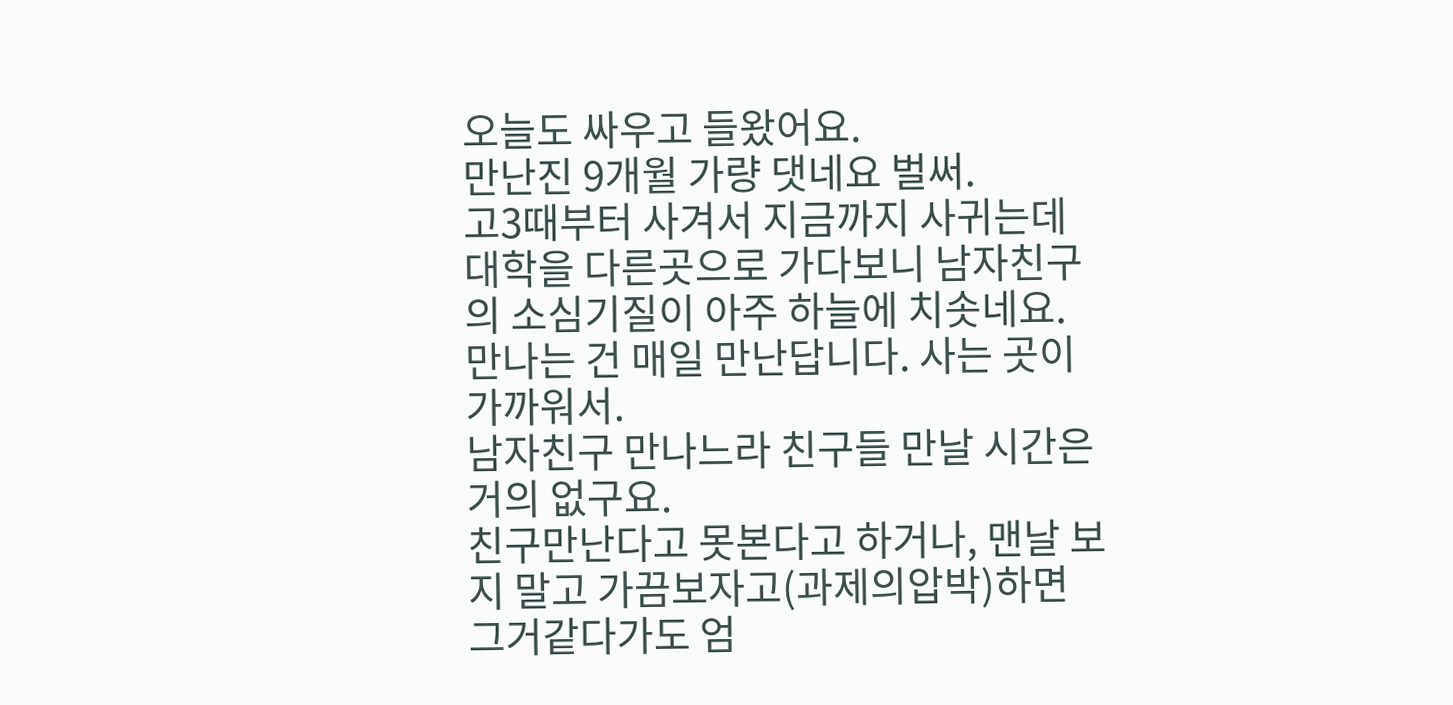오늘도 싸우고 들왔어요.
만난진 9개월 가량 댓네요 벌써.
고3때부터 사겨서 지금까지 사귀는데
대학을 다른곳으로 가다보니 남자친구의 소심기질이 아주 하늘에 치솟네요.
만나는 건 매일 만난답니다. 사는 곳이 가까워서.
남자친구 만나느라 친구들 만날 시간은 거의 없구요.
친구만난다고 못본다고 하거나, 맨날 보지 말고 가끔보자고(과제의압박)하면
그거같다가도 엄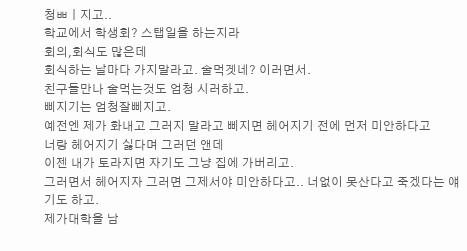청ㅃㅣ지고..
학교에서 학생회? 스탭일을 하는지라
회의,회식도 많은데
회식하는 날마다 가지말라고. 술먹겟네? 이러면서.
친구들만나 술먹는것도 엄청 시러하고.
삐지기는 엄청잘삐지고.
예전엔 제가 화내고 그러지 말라고 삐지면 헤어지기 전에 먼저 미안하다고
너랑 헤어지기 싫다며 그러던 앤데
이젠 내가 토라지면 자기도 그냥 집에 가버리고.
그러면서 헤어지자 그러면 그제서야 미안하다고.. 너없이 못산다고 죽겠다는 얘기도 하고.
제가대학을 남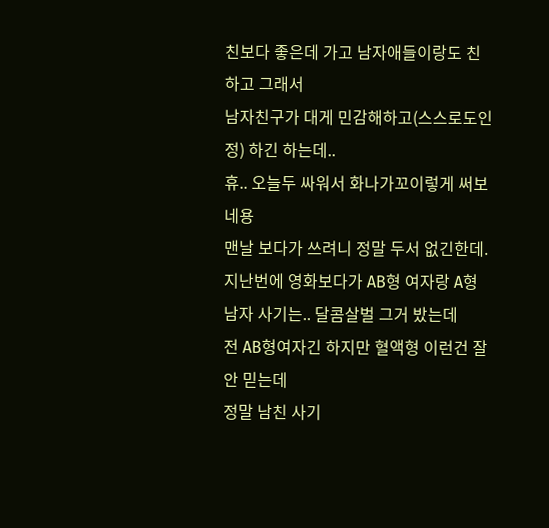친보다 좋은데 가고 남자애들이랑도 친하고 그래서
남자친구가 대게 민감해하고(스스로도인정) 하긴 하는데..
휴.. 오늘두 싸워서 화나가꼬이렇게 써보네용
맨날 보다가 쓰려니 정말 두서 없긴한데.
지난번에 영화보다가 AB형 여자랑 A형 남자 사기는.. 달콤살벌 그거 밨는데
전 AB형여자긴 하지만 혈액형 이런건 잘 안 믿는데
정말 남친 사기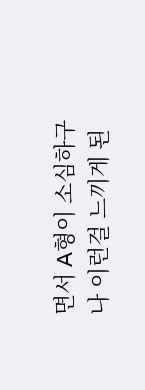면서 A형이 소심하구나 이런걸 느끼게 된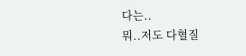다는..
뭐..저도 다혈질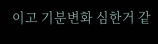이고 기분변화 심한거 같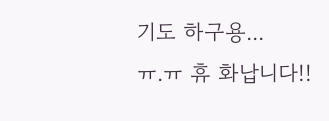기도 하구용...
ㅠ.ㅠ 휴 화납니다!!